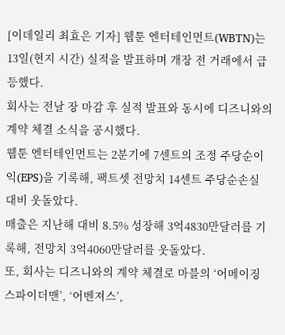[이데일리 최효은 기자] 웹툰 엔터테인먼트(WBTN)는 13일(현지 시간) 실적을 발표하며 개장 전 거래에서 급등했다.
회사는 전날 장 마감 후 실적 발표와 동시에 디즈니와의 계약 체결 소식을 공시했다.
웹툰 엔터테인먼트는 2분기에 7센트의 조정 주당순이익(EPS)을 기록해, 팩트셋 전망치 14센트 주당순손실 대비 웃돌았다.
매출은 지난해 대비 8.5% 성장해 3억4830만달러를 기록해, 전망치 3억4060만달러를 웃돌았다.
또, 회사는 디즈니와의 계약 체결로 마블의 ‘어메이징 스파이더맨’, ‘어벤져스’,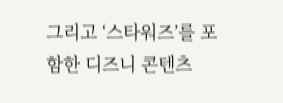그리고 ‘스타워즈’를 포함한 디즈니 콘텐츠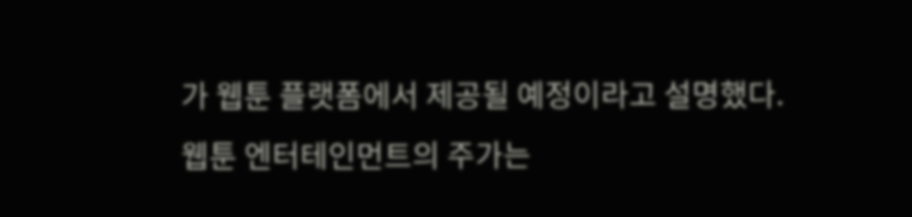가 웹툰 플랫폼에서 제공될 예정이라고 설명했다.
웹툰 엔터테인먼트의 주가는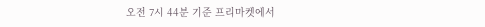오전 7시 44분 기준 프리마켓에서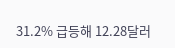31.2% 급등해 12.28달러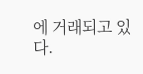에 거래되고 있다.